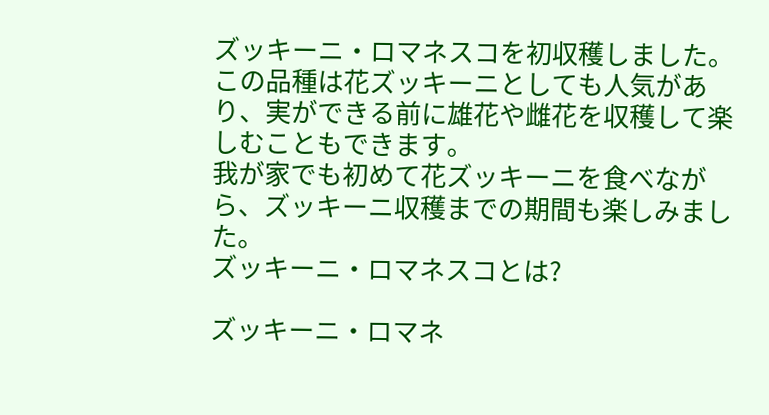ズッキーニ・ロマネスコを初収穫しました。
この品種は花ズッキーニとしても人気があり、実ができる前に雄花や雌花を収穫して楽しむこともできます。
我が家でも初めて花ズッキーニを食べながら、ズッキーニ収穫までの期間も楽しみました。
ズッキーニ・ロマネスコとは?

ズッキーニ・ロマネ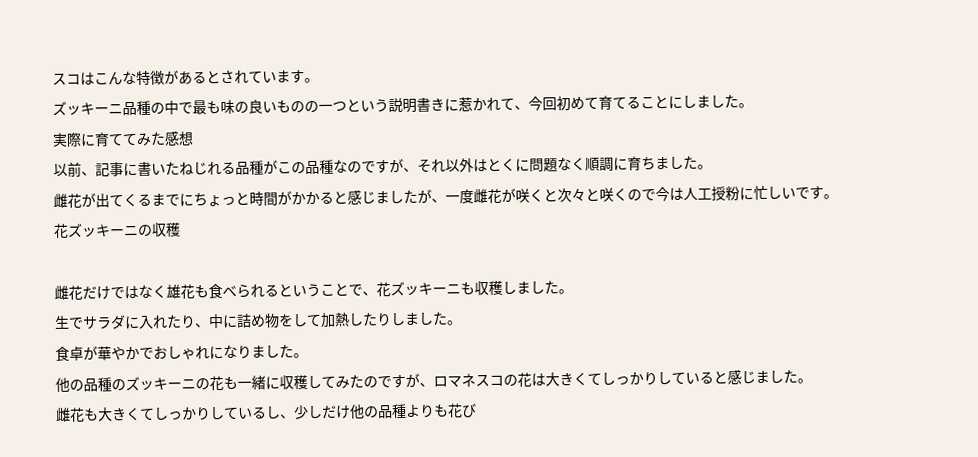スコはこんな特徴があるとされています。
ズッキーニ品種の中で最も味の良いものの一つという説明書きに惹かれて、今回初めて育てることにしました。
実際に育ててみた感想
以前、記事に書いたねじれる品種がこの品種なのですが、それ以外はとくに問題なく順調に育ちました。
雌花が出てくるまでにちょっと時間がかかると感じましたが、一度雌花が咲くと次々と咲くので今は人工授粉に忙しいです。
花ズッキーニの収穫

雌花だけではなく雄花も食べられるということで、花ズッキーニも収穫しました。
生でサラダに入れたり、中に詰め物をして加熱したりしました。
食卓が華やかでおしゃれになりました。
他の品種のズッキーニの花も一緒に収穫してみたのですが、ロマネスコの花は大きくてしっかりしていると感じました。
雌花も大きくてしっかりしているし、少しだけ他の品種よりも花び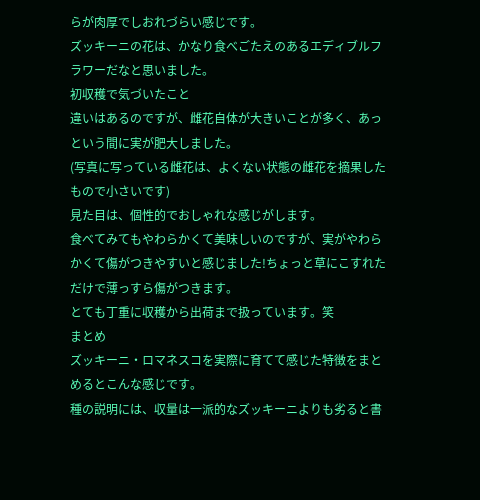らが肉厚でしおれづらい感じです。
ズッキーニの花は、かなり食べごたえのあるエディブルフラワーだなと思いました。
初収穫で気づいたこと
違いはあるのですが、雌花自体が大きいことが多く、あっという間に実が肥大しました。
(写真に写っている雌花は、よくない状態の雌花を摘果したもので小さいです)
見た目は、個性的でおしゃれな感じがします。
食べてみてもやわらかくて美味しいのですが、実がやわらかくて傷がつきやすいと感じました!ちょっと草にこすれただけで薄っすら傷がつきます。
とても丁重に収穫から出荷まで扱っています。笑
まとめ
ズッキーニ・ロマネスコを実際に育てて感じた特徴をまとめるとこんな感じです。
種の説明には、収量は一派的なズッキーニよりも劣ると書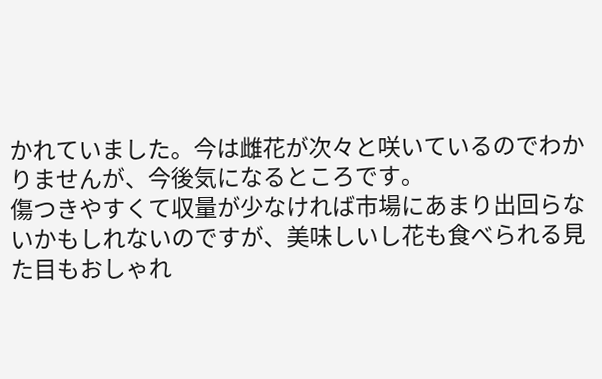かれていました。今は雌花が次々と咲いているのでわかりませんが、今後気になるところです。
傷つきやすくて収量が少なければ市場にあまり出回らないかもしれないのですが、美味しいし花も食べられる見た目もおしゃれ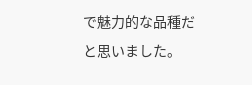で魅力的な品種だと思いました。